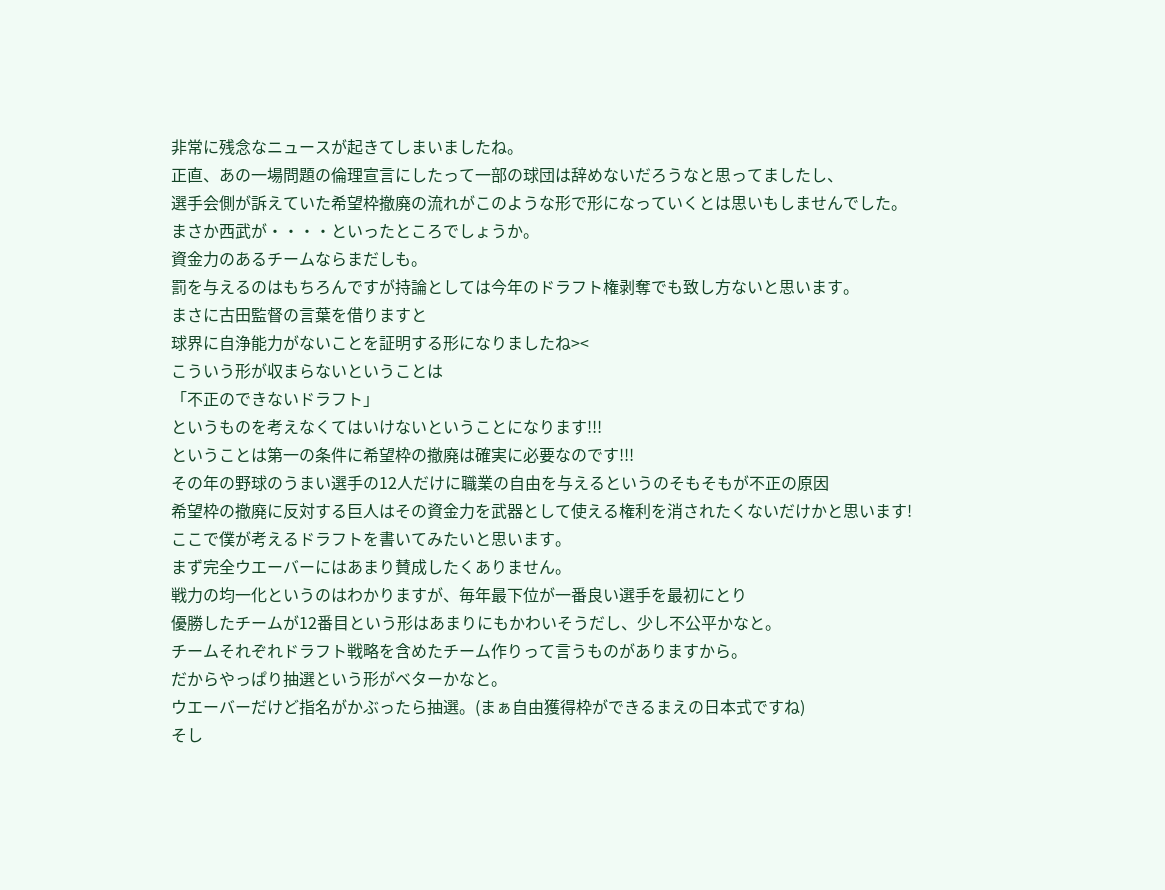非常に残念なニュースが起きてしまいましたね。
正直、あの一場問題の倫理宣言にしたって一部の球団は辞めないだろうなと思ってましたし、
選手会側が訴えていた希望枠撤廃の流れがこのような形で形になっていくとは思いもしませんでした。
まさか西武が・・・・といったところでしょうか。
資金力のあるチームならまだしも。
罰を与えるのはもちろんですが持論としては今年のドラフト権剥奪でも致し方ないと思います。
まさに古田監督の言葉を借りますと
球界に自浄能力がないことを証明する形になりましたね><
こういう形が収まらないということは
「不正のできないドラフト」
というものを考えなくてはいけないということになります!!!
ということは第一の条件に希望枠の撤廃は確実に必要なのです!!!
その年の野球のうまい選手の12人だけに職業の自由を与えるというのそもそもが不正の原因
希望枠の撤廃に反対する巨人はその資金力を武器として使える権利を消されたくないだけかと思います!
ここで僕が考えるドラフトを書いてみたいと思います。
まず完全ウエーバーにはあまり賛成したくありません。
戦力の均一化というのはわかりますが、毎年最下位が一番良い選手を最初にとり
優勝したチームが12番目という形はあまりにもかわいそうだし、少し不公平かなと。
チームそれぞれドラフト戦略を含めたチーム作りって言うものがありますから。
だからやっぱり抽選という形がベターかなと。
ウエーバーだけど指名がかぶったら抽選。(まぁ自由獲得枠ができるまえの日本式ですね)
そし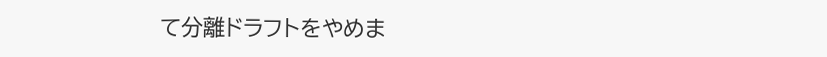て分離ドラフトをやめま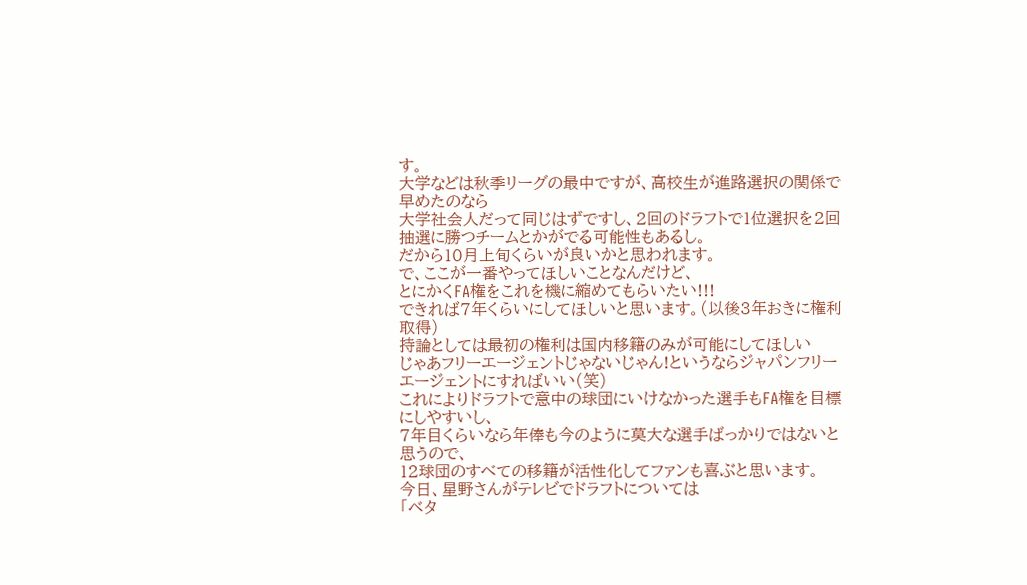す。
大学などは秋季リーグの最中ですが、高校生が進路選択の関係で早めたのなら
大学社会人だって同じはずですし、2回のドラフトで1位選択を2回抽選に勝つチームとかがでる可能性もあるし。
だから10月上旬くらいが良いかと思われます。
で、ここが一番やってほしいことなんだけど、
とにかくFA権をこれを機に縮めてもらいたい!!!
できれば7年くらいにしてほしいと思います。(以後3年おきに権利取得)
持論としては最初の権利は国内移籍のみが可能にしてほしい
じゃあフリーエージェントじゃないじゃん!というならジャパンフリーエージェントにすればいい(笑)
これによりドラフトで意中の球団にいけなかった選手もFA権を目標にしやすいし、
7年目くらいなら年俸も今のように莫大な選手ばっかりではないと思うので、
12球団のすべての移籍が活性化してファンも喜ぶと思います。
今日、星野さんがテレビでドラフトについては
「ベタ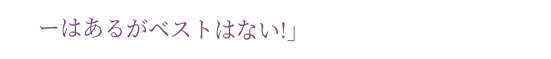ーはあるがベストはない!」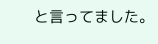と言ってました。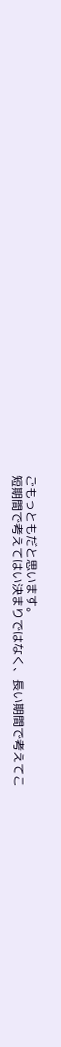ごもっともだと思います。
短期間で考えてはい決まりではなく、長い期間で考えてこ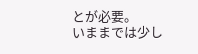とが必要。
いままでは少し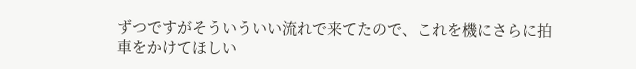ずつですがそういういい流れで来てたので、これを機にさらに拍車をかけてほしい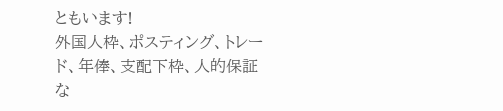ともいます!
外国人枠、ポスティング、トレード、年俸、支配下枠、人的保証な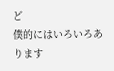ど
僕的にはいろいろあります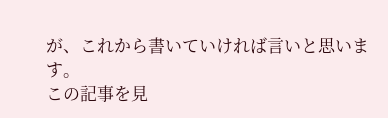が、これから書いていければ言いと思います。
この記事を見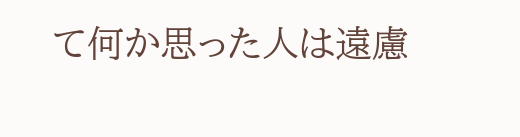て何か思った人は遠慮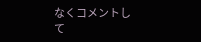なくコメントして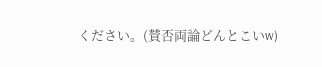ください。(賛否両論どんとこいw)